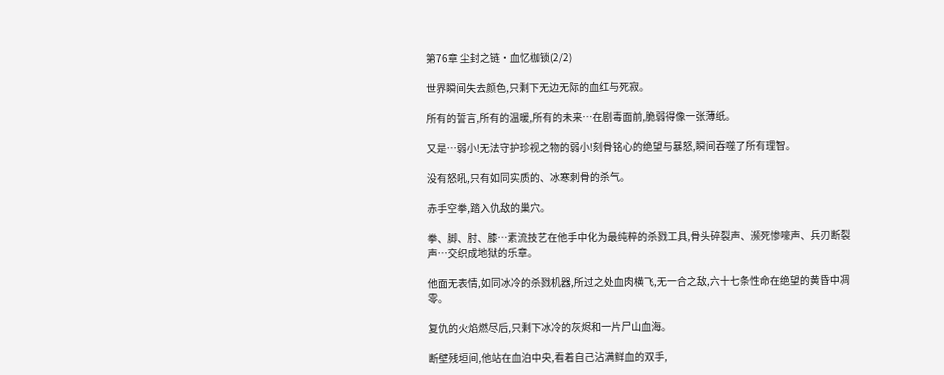第76章 尘封之链·血忆枷锁(2/2)

世界瞬间失去颜色,只剩下无边无际的血红与死寂。

所有的誓言,所有的温暖,所有的未来…在剧毒面前,脆弱得像一张薄纸。

又是…弱小!无法守护珍视之物的弱小!刻骨铭心的绝望与暴怒,瞬间吞噬了所有理智。

没有怒吼,只有如同实质的、冰寒刺骨的杀气。

赤手空拳,踏入仇敌的巢穴。

拳、脚、肘、膝…素流技艺在他手中化为最纯粹的杀戮工具,骨头碎裂声、濒死惨嚎声、兵刃断裂声…交织成地狱的乐章。

他面无表情,如同冰冷的杀戮机器,所过之处血肉横飞,无一合之敌,六十七条性命在绝望的黄昏中凋零。

复仇的火焰燃尽后,只剩下冰冷的灰烬和一片尸山血海。

断壁残垣间,他站在血泊中央,看着自己沾满鲜血的双手,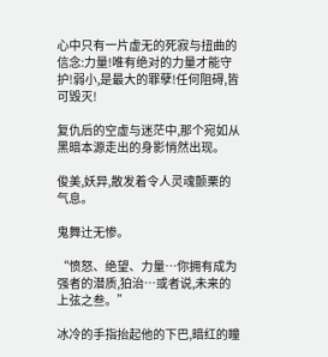心中只有一片虚无的死寂与扭曲的信念:力量!唯有绝对的力量才能守护!弱小,是最大的罪孽!任何阻碍,皆可毁灭!

复仇后的空虚与迷茫中,那个宛如从黑暗本源走出的身影悄然出现。

俊美,妖异,散发着令人灵魂颤栗的气息。

鬼舞辻无惨。

“愤怒、绝望、力量…你拥有成为强者的潜质,狛治…或者说,未来的上弦之叁。”

冰冷的手指抬起他的下巴,暗红的瞳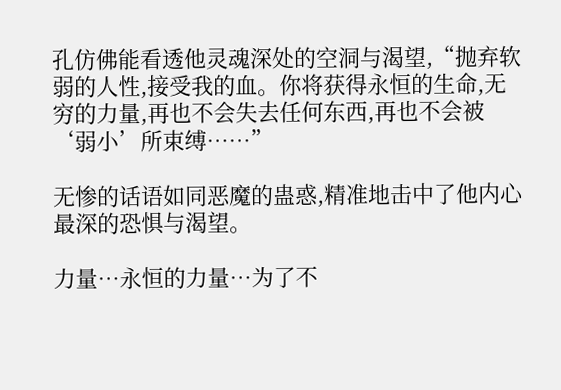孔仿佛能看透他灵魂深处的空洞与渴望,“抛弃软弱的人性,接受我的血。你将获得永恒的生命,无穷的力量,再也不会失去任何东西,再也不会被‘弱小’所束缚……”

无惨的话语如同恶魔的蛊惑,精准地击中了他内心最深的恐惧与渴望。

力量…永恒的力量…为了不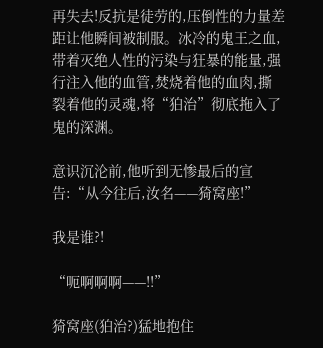再失去!反抗是徒劳的,压倒性的力量差距让他瞬间被制服。冰冷的鬼王之血,带着灭绝人性的污染与狂暴的能量,强行注入他的血管,焚烧着他的血肉,撕裂着他的灵魂,将“狛治”彻底拖入了鬼的深渊。

意识沉沦前,他听到无惨最后的宣告:“从今往后,汝名——猗窝座!”

我是谁?!

“呃啊啊啊——!!”

猗窝座(狛治?)猛地抱住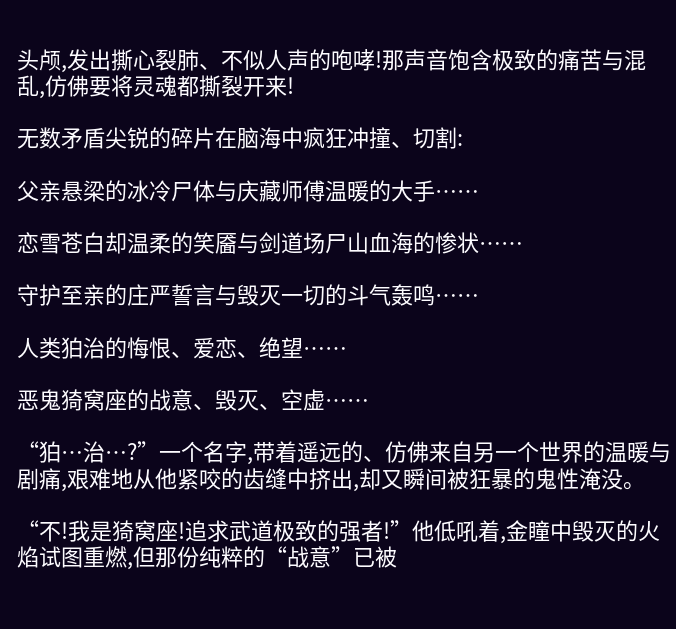头颅,发出撕心裂肺、不似人声的咆哮!那声音饱含极致的痛苦与混乱,仿佛要将灵魂都撕裂开来!

无数矛盾尖锐的碎片在脑海中疯狂冲撞、切割:

父亲悬梁的冰冷尸体与庆藏师傅温暖的大手……

恋雪苍白却温柔的笑靥与剑道场尸山血海的惨状……

守护至亲的庄严誓言与毁灭一切的斗气轰鸣……

人类狛治的悔恨、爱恋、绝望……

恶鬼猗窝座的战意、毁灭、空虚……

“狛…治…?”一个名字,带着遥远的、仿佛来自另一个世界的温暖与剧痛,艰难地从他紧咬的齿缝中挤出,却又瞬间被狂暴的鬼性淹没。

“不!我是猗窝座!追求武道极致的强者!”他低吼着,金瞳中毁灭的火焰试图重燃,但那份纯粹的“战意”已被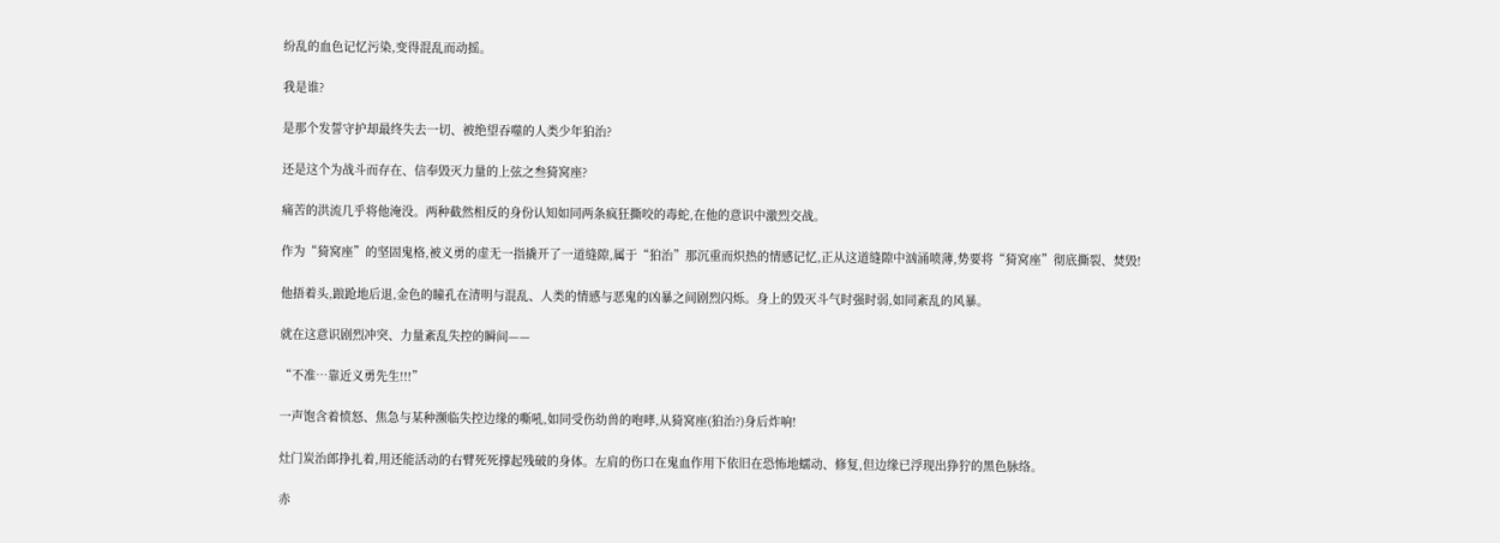纷乱的血色记忆污染,变得混乱而动摇。

我是谁?

是那个发誓守护却最终失去一切、被绝望吞噬的人类少年狛治?

还是这个为战斗而存在、信奉毁灭力量的上弦之叁猗窝座?

痛苦的洪流几乎将他淹没。两种截然相反的身份认知如同两条疯狂撕咬的毒蛇,在他的意识中激烈交战。

作为“猗窝座”的坚固鬼格,被义勇的虚无一指撬开了一道缝隙,属于“狛治”那沉重而炽热的情感记忆,正从这道缝隙中汹涌喷薄,势要将“猗窝座”彻底撕裂、焚毁!

他捂着头,踉跄地后退,金色的瞳孔在清明与混乱、人类的情感与恶鬼的凶暴之间剧烈闪烁。身上的毁灭斗气时强时弱,如同紊乱的风暴。

就在这意识剧烈冲突、力量紊乱失控的瞬间——

“不准…靠近义勇先生!!!”

一声饱含着愤怒、焦急与某种濒临失控边缘的嘶吼,如同受伤幼兽的咆哮,从猗窝座(狛治?)身后炸响!

灶门炭治郎挣扎着,用还能活动的右臂死死撑起残破的身体。左肩的伤口在鬼血作用下依旧在恐怖地蠕动、修复,但边缘已浮现出狰狞的黑色脉络。

赤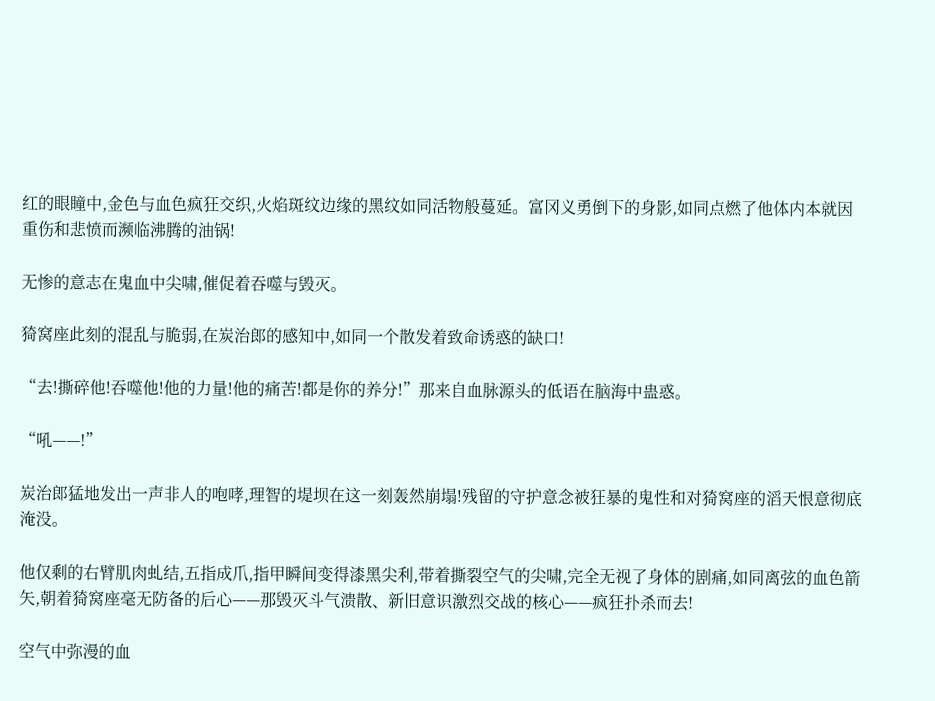红的眼瞳中,金色与血色疯狂交织,火焰斑纹边缘的黑纹如同活物般蔓延。富冈义勇倒下的身影,如同点燃了他体内本就因重伤和悲愤而濒临沸腾的油锅!

无惨的意志在鬼血中尖啸,催促着吞噬与毁灭。

猗窝座此刻的混乱与脆弱,在炭治郎的感知中,如同一个散发着致命诱惑的缺口!

“去!撕碎他!吞噬他!他的力量!他的痛苦!都是你的养分!”那来自血脉源头的低语在脑海中蛊惑。

“吼——!”

炭治郎猛地发出一声非人的咆哮,理智的堤坝在这一刻轰然崩塌!残留的守护意念被狂暴的鬼性和对猗窝座的滔天恨意彻底淹没。

他仅剩的右臂肌肉虬结,五指成爪,指甲瞬间变得漆黑尖利,带着撕裂空气的尖啸,完全无视了身体的剧痛,如同离弦的血色箭矢,朝着猗窝座毫无防备的后心——那毁灭斗气溃散、新旧意识激烈交战的核心——疯狂扑杀而去!

空气中弥漫的血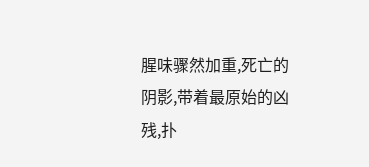腥味骤然加重,死亡的阴影,带着最原始的凶残,扑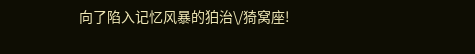向了陷入记忆风暴的狛治\/猗窝座!